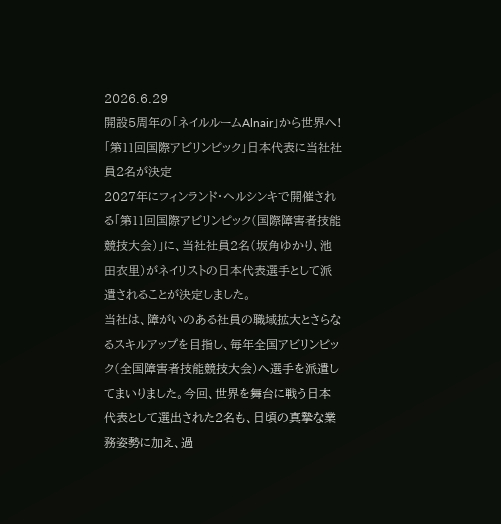2026.6.29
開設5周年の「ネイルルームAlnair」から世界へ!「第11回国際アビリンピック」日本代表に当社社員2名が決定
2027年にフィンランド・ヘルシンキで開催される「第11回国際アビリンピック(国際障害者技能競技大会)」に、当社社員2名(坂角ゆかり、池田衣里)がネイリストの日本代表選手として派遣されることが決定しました。
当社は、障がいのある社員の職域拡大とさらなるスキルアップを目指し、毎年全国アビリンピック(全国障害者技能競技大会)へ選手を派遣してまいりました。今回、世界を舞台に戦う日本代表として選出された2名も、日頃の真摯な業務姿勢に加え、過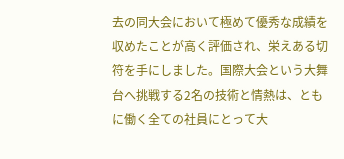去の同大会において極めて優秀な成績を収めたことが高く評価され、栄えある切符を手にしました。国際大会という大舞台へ挑戦する2名の技術と情熱は、ともに働く全ての社員にとって大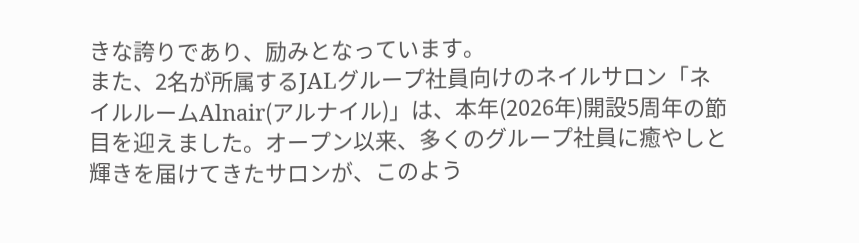きな誇りであり、励みとなっています。
また、2名が所属するJALグループ社員向けのネイルサロン「ネイルルームAlnair(アルナイル)」は、本年(2026年)開設5周年の節目を迎えました。オープン以来、多くのグループ社員に癒やしと輝きを届けてきたサロンが、このよう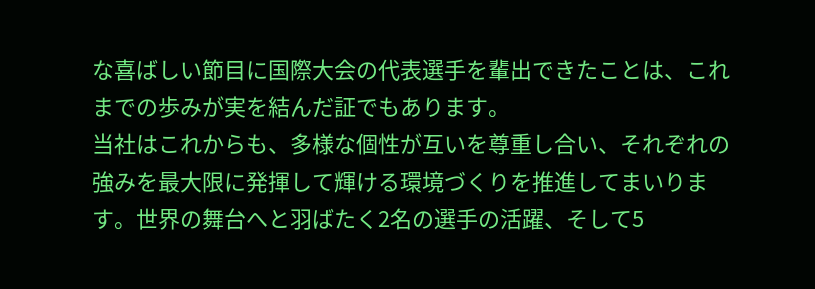な喜ばしい節目に国際大会の代表選手を輩出できたことは、これまでの歩みが実を結んだ証でもあります。
当社はこれからも、多様な個性が互いを尊重し合い、それぞれの強みを最大限に発揮して輝ける環境づくりを推進してまいります。世界の舞台へと羽ばたく2名の選手の活躍、そして5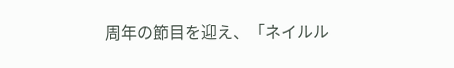周年の節目を迎え、「ネイルル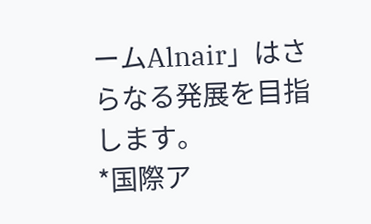ームAlnair」はさらなる発展を目指します。
*国際ア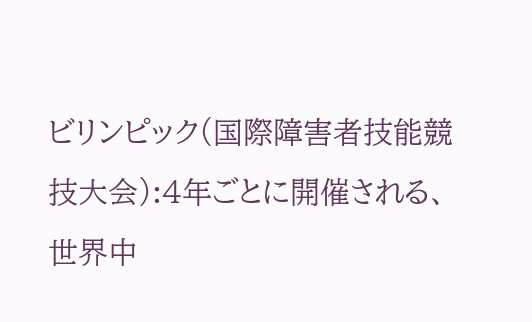ビリンピック(国際障害者技能競技大会):4年ごとに開催される、世界中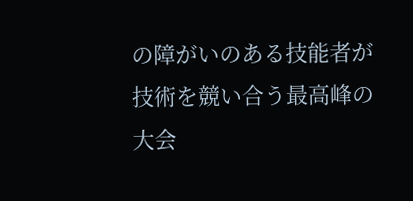の障がいのある技能者が技術を競い合う最高峰の大会